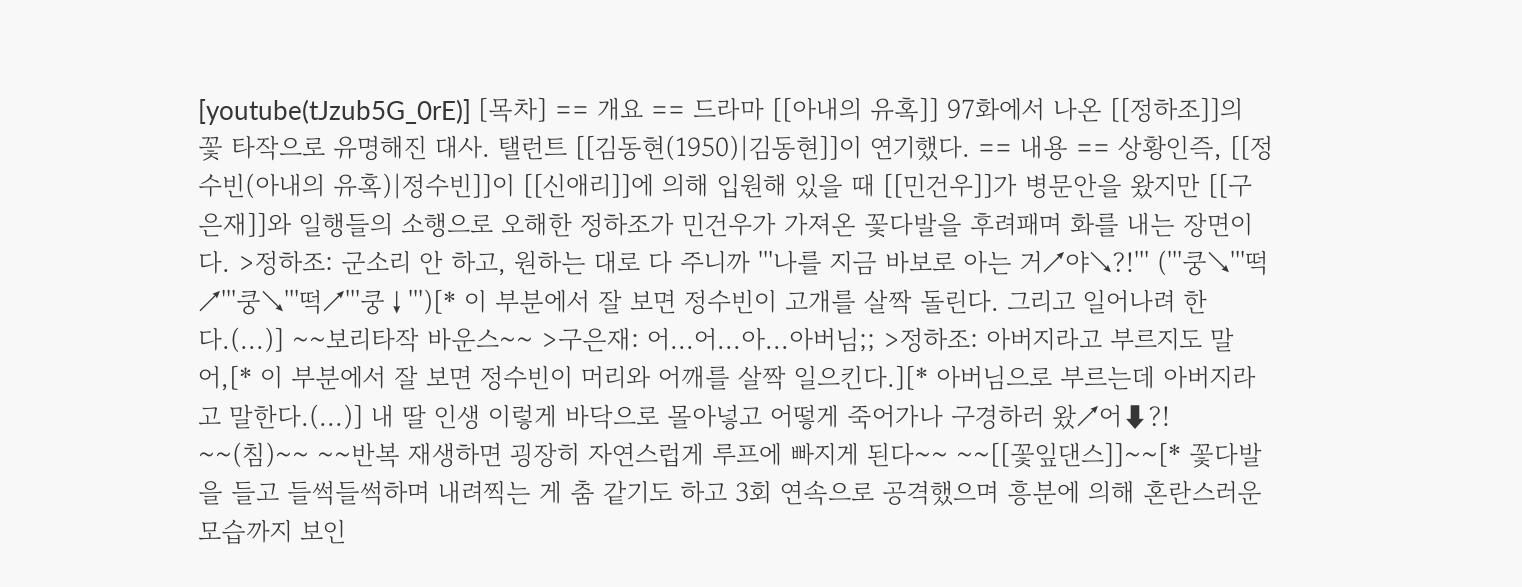[youtube(tJzub5G_0rE)] [목차] == 개요 == 드라마 [[아내의 유혹]] 97화에서 나온 [[정하조]]의 꽃 타작으로 유명해진 대사. 탤런트 [[김동현(1950)|김동현]]이 연기했다. == 내용 == 상황인즉, [[정수빈(아내의 유혹)|정수빈]]이 [[신애리]]에 의해 입원해 있을 때 [[민건우]]가 병문안을 왔지만 [[구은재]]와 일행들의 소행으로 오해한 정하조가 민건우가 가져온 꽃다발을 후려패며 화를 내는 장면이다. >정하조: 군소리 안 하고, 원하는 대로 다 주니까 '''나를 지금 바보로 아는 거↗야↘?!''' ('''쿵↘'''떡↗'''쿵↘'''떡↗'''쿵↓''')[* 이 부분에서 잘 보면 정수빈이 고개를 살짝 돌린다. 그리고 일어나려 한다.(...)] ~~보리타작 바운스~~ >구은재: 어...어...아...아버님;; >정하조: 아버지라고 부르지도 말어,[* 이 부분에서 잘 보면 정수빈이 머리와 어깨를 살짝 일으킨다.][* 아버님으로 부르는데 아버지라고 말한다.(...)] 내 딸 인생 이렇게 바닥으로 몰아넣고 어떻게 죽어가나 구경하러 왔↗어⬇?! ~~(침)~~ ~~반복 재생하면 굉장히 자연스럽게 루프에 빠지게 된다~~ ~~[[꽃잎댄스]]~~[* 꽃다발을 들고 들썩들썩하며 내려찍는 게 춤 같기도 하고 3회 연속으로 공격했으며 흥분에 의해 혼란스러운 모습까지 보인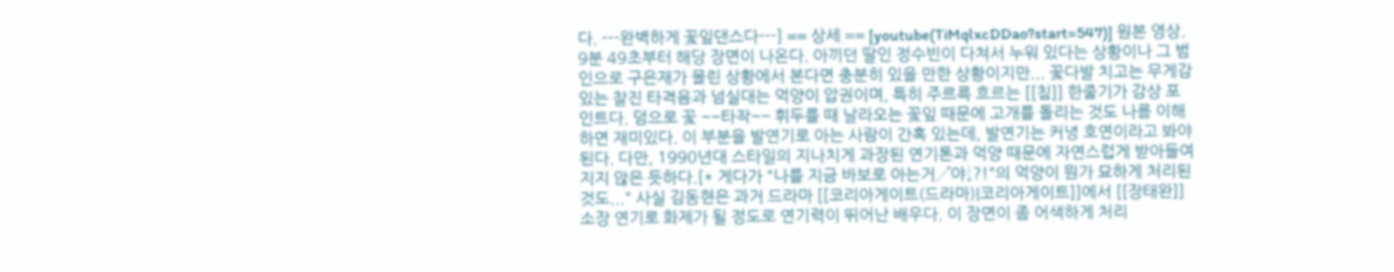다. ---완벽하게 꽃잎댄스다---] == 상세 == [youtube(TiMqlxcDDao?start=547)] 원본 영상. 9분 49초부터 해당 장면이 나온다. 아끼던 딸인 정수빈이 다쳐서 누워 있다는 상황이나 그 범인으로 구은재가 몰린 상황에서 본다면 충분히 있을 만한 상황이지만... 꽃다발 치고는 무게감 있는 찰진 타격음과 넘실대는 억양이 압권이며, 특히 주르륵 흐르는 [[침]] 한줄기가 감상 포인트다. 덤으로 꽃 ~~타작~~ 휘두를 때 날라오는 꽃잎 때문에 고개를 돌리는 것도 나름 이해하면 재미있다. 이 부분을 발연기로 아는 사람이 간혹 있는데, 발연기는 커녕 호연이라고 봐야 된다. 다만, 1990년대 스타일의 지나치게 과장된 연기톤과 억양 때문에 자연스럽게 받아들여지지 않은 듯하다.[* 게다가 "나를 지금 바보로 아는거↗야↓?!"의 억양이 뭔가 묘하게 처리된 것도..." 사실 김동현은 과거 드라마 [[코리아게이트(드라마)|코리아게이트]]에서 [[장태완]] 소장 연기로 화제가 될 정도로 연기력이 뛰어난 배우다. 이 장면이 좀 어색하게 처리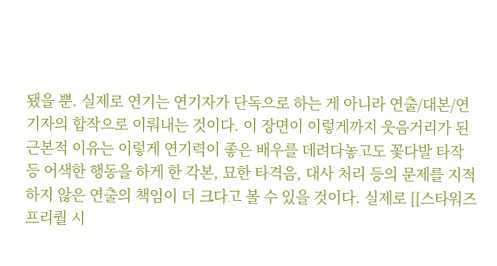됐을 뿐. 실제로 연기는 연기자가 단독으로 하는 게 아니라 연출/대본/연기자의 합작으로 이뤄내는 것이다. 이 장면이 이렇게까지 웃음거리가 된 근본적 이유는 이렇게 연기력이 좋은 배우를 데려다놓고도 꽃다발 타작 등 어색한 행동을 하게 한 각본, 묘한 타격음, 대사 처리 등의 문제를 지적하지 않은 연출의 책임이 더 크다고 볼 수 있을 것이다. 실제로 [[스타워즈 프리퀄 시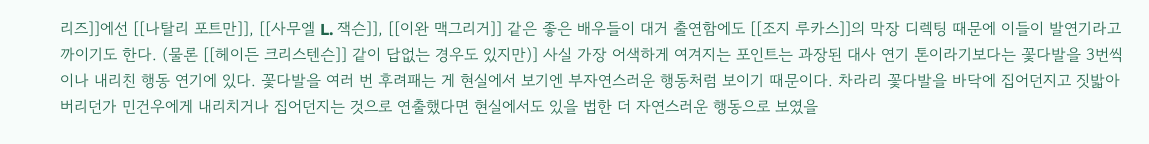리즈]]에선 [[나탈리 포트만]], [[사무엘 L. 잭슨]], [[이완 맥그리거]] 같은 좋은 배우들이 대거 출연함에도 [[조지 루카스]]의 막장 디렉팅 때문에 이들이 발연기라고 까이기도 한다. (물론 [[헤이든 크리스텐슨]] 같이 답없는 경우도 있지만)] 사실 가장 어색하게 여겨지는 포인트는 과장된 대사 연기 톤이라기보다는 꽃다발을 3번씩이나 내리친 행동 연기에 있다. 꽃다발을 여러 번 후려패는 게 현실에서 보기엔 부자연스러운 행동처럼 보이기 때문이다. 차라리 꽃다발을 바닥에 집어던지고 짓밟아버리던가 민건우에게 내리치거나 집어던지는 것으로 연출했다면 현실에서도 있을 법한 더 자연스러운 행동으로 보였을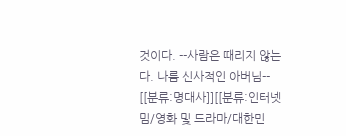것이다. --사람은 때리지 않는다. 나름 신사적인 아버님-- [[분류:명대사]][[분류:인터넷 밈/영화 및 드라마/대한민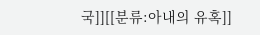국]][[분류:아내의 유혹]]